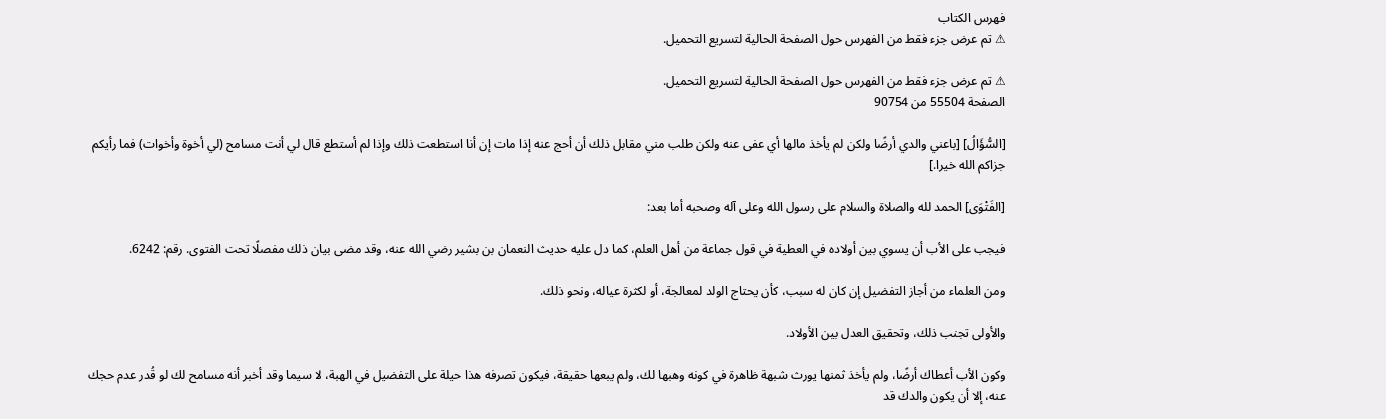فهرس الكتاب
⚠ تم عرض جزء فقط من الفهرس حول الصفحة الحالية لتسريع التحميل.

⚠ تم عرض جزء فقط من الفهرس حول الصفحة الحالية لتسريع التحميل.
الصفحة 55504 من 90754

[السُّؤَالُ] [باعني والدي أرضًا ولكن لم يأخذ مالها أي عفى عنه ولكن طلب مني مقابل ذلك أن أحج عنه إذا مات إن أنا استطعت ذلك وإذا لم أستطع قال لي أنت مسامح (لي أخوة وأخوات) فما رأيكم جزاكم الله خيرا.]

[الفَتْوَى] الحمد لله والصلاة والسلام على رسول الله وعلى آله وصحبه أما بعد:

فيجب على الأب أن يسوي بين أولاده في العطية في قول جماعة من أهل العلم، كما دل عليه حديث النعمان بن بشير رضي الله عنه، وقد مضى بيان ذلك مفصلًا تحت الفتوى. رقم: 6242.

ومن العلماء من أجاز التفضيل إن كان له سبب، كأن يحتاج الولد لمعالجة، أو لكثرة عياله، ونحو ذلك.

والأولى تجنب ذلك، وتحقيق العدل بين الأولاد.

وكون الأب أعطاك أرضًا، ولم يأخذ ثمنها يورث شبهة ظاهرة في كونه وهبها لك، ولم يبعها حقيقة، فيكون تصرفه هذا حيلة على التفضيل في الهبة، لا سيما وقد أخبر أنه مسامح لك لو قُدر عدم حجك عنه، إلا أن يكون والدك قد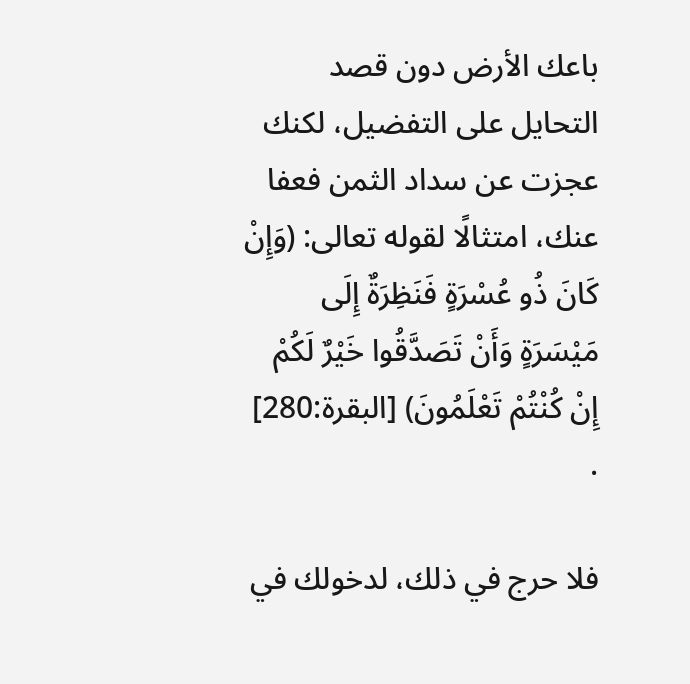باعك الأرض دون قصد التحايل على التفضيل، لكنك عجزت عن سداد الثمن فعفا عنك، امتثالًا لقوله تعالى: (وَإِنْ كَانَ ذُو عُسْرَةٍ فَنَظِرَةٌ إِلَى مَيْسَرَةٍ وَأَنْ تَصَدَّقُوا خَيْرٌ لَكُمْ إِنْ كُنْتُمْ تَعْلَمُونَ) [البقرة:280] .

فلا حرج في ذلك، لدخولك في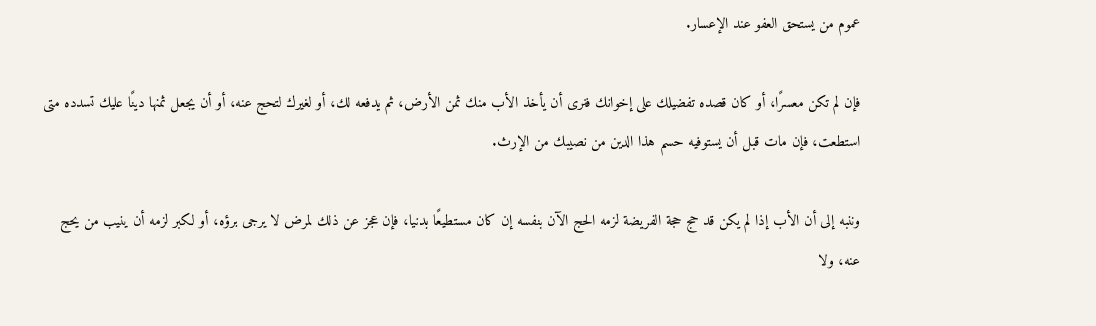عموم من يستحق العفو عند الإعسار.

فإن لم تكن معسرًا، أو كان قصده تفضيلك على إخوانك فنرى أن يأخذ الأب منك ثمن الأرض، ثم يدفعه لك، أو لغيرك لتحج عنه، أو أن يجعل ثمنها دينًا عليك تسدده متى استطعت، فإن مات قبل أن يستوفيه حسم هذا الدين من نصيبك من الإرث.

وننبه إلى أن الأب إذا لم يكن قد حج حجة الفريضة لزمه الحج الآن بنفسه إن كان مستطيعًا بدنيا، فإن عجز عن ذلك لمرض لا يرجى برؤه، أو لكبر لزمه أن ينيب من يحج عنه، ولا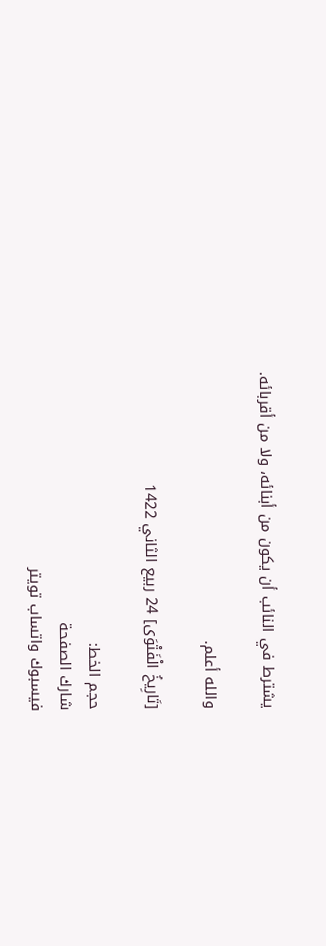يشترط في النائب أن يكون من أبنائه، ولا من أقربائه.

والله أعلم.

[تَارِيخُ الْفَتْوَى] 24 ربيع الثاني 1422

حجم الخط:
شارك الصفحة
فيسبوك واتساب تويتر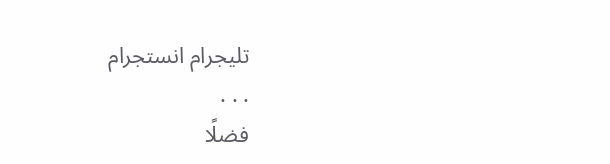تليجرام انستجرام
. . .
فضلًا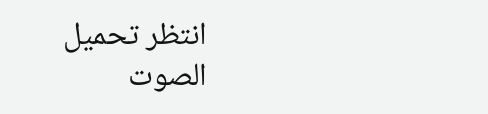انتظر تحميل الصوت